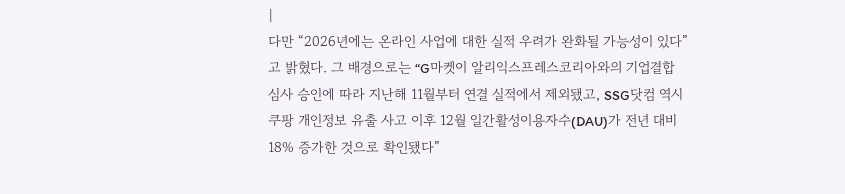|
다만 “2026년에는 온라인 사업에 대한 실적 우려가 완화될 가능성이 있다”고 밝혔다. 그 배경으로는 “G마켓이 알리익스프레스코리아와의 기업결합 심사 승인에 따라 지난해 11월부터 연결 실적에서 제외됐고, SSG닷컴 역시 쿠팡 개인정보 유출 사고 이후 12월 일간활성이용자수(DAU)가 전년 대비 18% 증가한 것으로 확인됐다”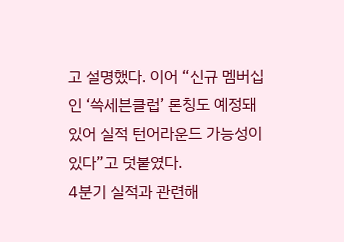고 설명했다. 이어 “신규 멤버십인 ‘쓱세븐클럽’ 론칭도 예정돼 있어 실적 턴어라운드 가능성이 있다”고 덧붙였다.
4분기 실적과 관련해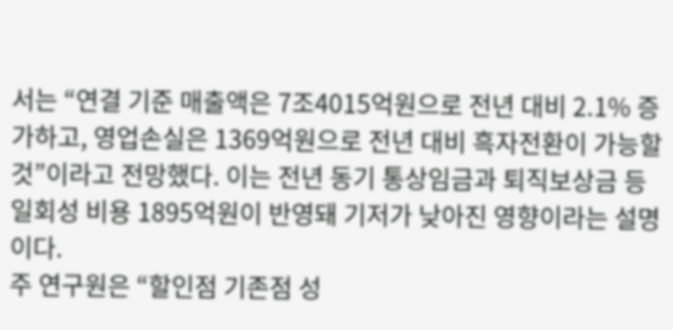서는 “연결 기준 매출액은 7조4015억원으로 전년 대비 2.1% 증가하고, 영업손실은 1369억원으로 전년 대비 흑자전환이 가능할 것”이라고 전망했다. 이는 전년 동기 통상임금과 퇴직보상금 등 일회성 비용 1895억원이 반영돼 기저가 낮아진 영향이라는 설명이다.
주 연구원은 “할인점 기존점 성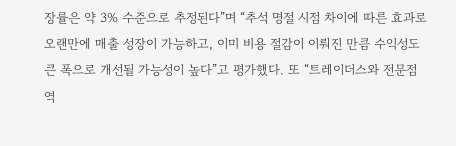장률은 약 3% 수준으로 추정된다”며 “추석 명절 시점 차이에 따른 효과로 오랜만에 매출 성장이 가능하고, 이미 비용 절감이 이뤄진 만큼 수익성도 큰 폭으로 개선될 가능성이 높다”고 평가했다. 또 “트레이더스와 전문점 역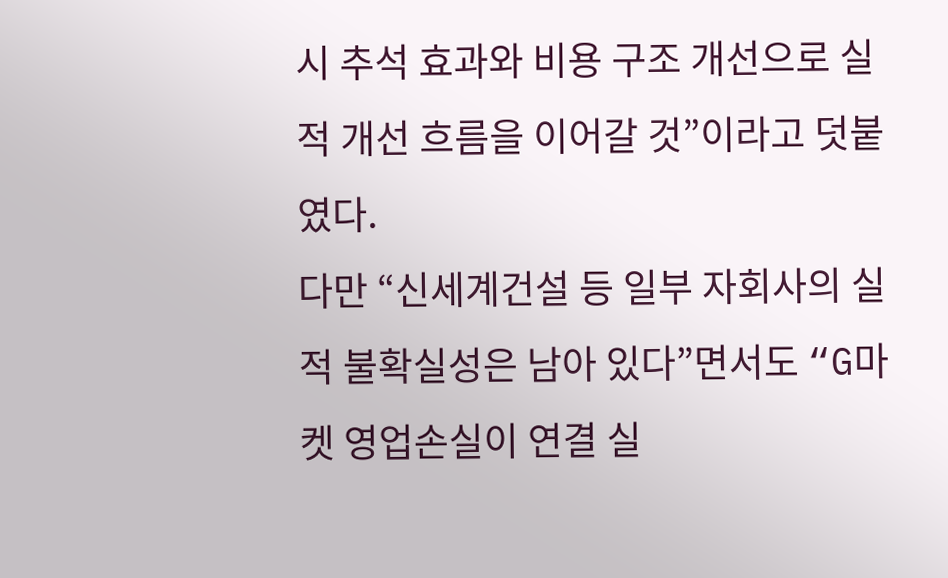시 추석 효과와 비용 구조 개선으로 실적 개선 흐름을 이어갈 것”이라고 덧붙였다.
다만 “신세계건설 등 일부 자회사의 실적 불확실성은 남아 있다”면서도 “G마켓 영업손실이 연결 실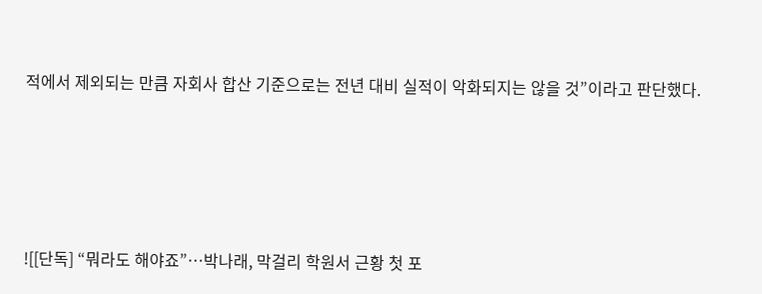적에서 제외되는 만큼 자회사 합산 기준으로는 전년 대비 실적이 악화되지는 않을 것”이라고 판단했다.





![[단독] “뭐라도 해야죠”…박나래, 막걸리 학원서 근황 첫 포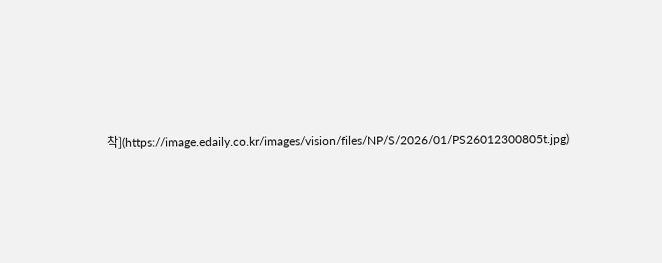착](https://image.edaily.co.kr/images/vision/files/NP/S/2026/01/PS26012300805t.jpg)